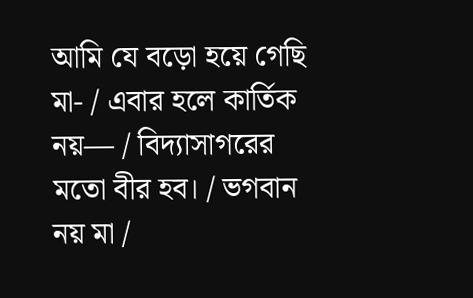আমি যে বড়ো হয়ে গেছি মা- / এবার হলে কার্তিক নয়— / বিদ্যাসাগরের মতো বীর হব। / ভগবান নয় মা /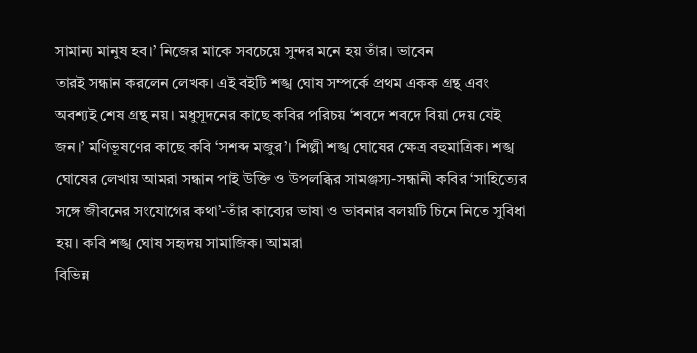সামান্য মানুষ হব।’ নিজের মাকে সবচেয়ে সুন্দর মনে হয় তাঁর। ভাবেন
তারই সন্ধান করলেন লেখক। এই বইটি শঙ্খ ঘোষ সম্পর্কে প্রথম একক গ্রন্থ এবং অবশ্যই শেষ গ্রন্থ নয়। মধুসূদনের কাছে কবির পরিচয় ‘শবদে শবদে বিয়া দেয় যেই জন।’ মণিভূষণের কাছে কবি ‘সশব্দ মজুর’। শিল্পী শঙ্খ ঘোষের ক্ষেত্র বহুমাত্রিক। শঙ্খ ঘোষের লেখায় আমরা সন্ধান পাই উক্তি ও উপলব্ধির সামঞ্জস্য-সন্ধানী কবির ‘সাহিত্যের সঙ্গে জীবনের সংযোগের কথা’-তাঁর কাব্যের ভাষা ও ভাবনার বলয়টি চিনে নিতে সুবিধা হয়। কবি শঙ্খ ঘোষ সহৃদয় সামাজিক। আমরা
বিভিন্ন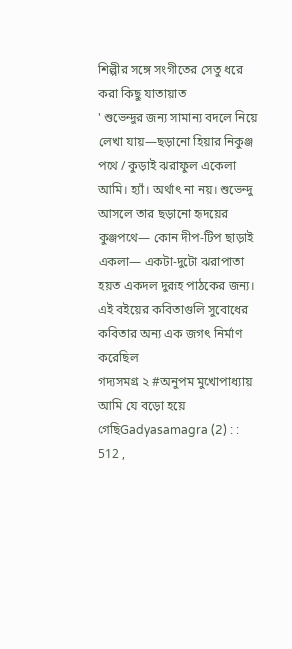শিল্পীর সঙ্গে সংগীতের সেতু ধরে করা কিছু যাতায়াত
' শুভেন্দুর জন্য সামান্য বদলে নিয়ে লেখা যায়—ছড়ানো হিয়ার নিকুঞ্জ পথে / কুড়াই ঝরাফুল একেলা আমি। হ্যাঁ। অর্থাৎ না নয়। শুভেন্দু আসলে তার ছড়ানো হৃদয়ের কুঞ্জপথে— কোন দীপ-টিপ ছাড়াই একলা— একটা-দুটো ঝরাপাতা
হয়ত একদল দুরূহ পাঠকের জন্য। এই বইয়ের কবিতাগুলি সুবোধের কবিতার অন্য এক জগৎ নির্মাণ করেছিল
গদ্যসমগ্র ২ #অনুপম মুখোপাধ্যায় আমি যে বড়ো হয়ে গেছিGadyasamagra (2) : : 512 ,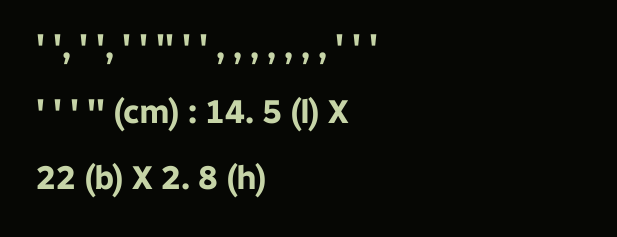' ', ' ', ' ' '' ' ' , , , , , , , ' ' ' ' ' ' '' (cm) : 14. 5 (l) X 22 (b) X 2. 8 (h)